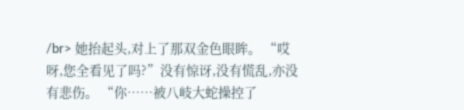/br> 她抬起头,对上了那双金色眼眸。 “哎呀,您全看见了吗?”没有惊讶,没有慌乱,亦没有悲伤。 “你……被八岐大蛇操控了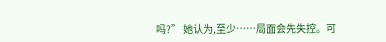吗?” 她认为,至少……局面会先失控。可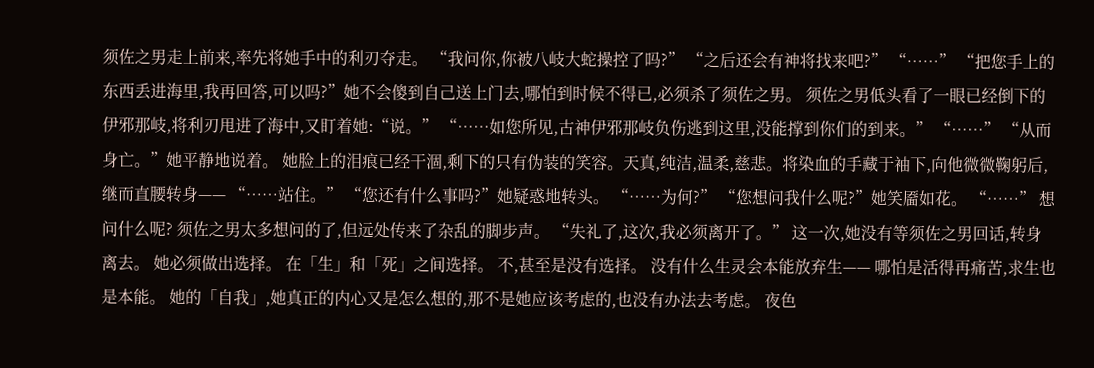须佐之男走上前来,率先将她手中的利刃夺走。 “我问你,你被八岐大蛇操控了吗?” “之后还会有神将找来吧?” “……” “把您手上的东西丢进海里,我再回答,可以吗?”她不会傻到自己送上门去,哪怕到时候不得已,必须杀了须佐之男。 须佐之男低头看了一眼已经倒下的伊邪那岐,将利刃甩进了海中,又盯着她:“说。” “……如您所见,古神伊邪那岐负伤逃到这里,没能撑到你们的到来。” “……” “从而身亡。”她平静地说着。 她脸上的泪痕已经干涸,剩下的只有伪装的笑容。天真,纯洁,温柔,慈悲。将染血的手藏于袖下,向他微微鞠躬后,继而直腰转身—— “……站住。” “您还有什么事吗?”她疑惑地转头。 “……为何?” “您想问我什么呢?”她笑靥如花。 “……” 想问什么呢? 须佐之男太多想问的了,但远处传来了杂乱的脚步声。 “失礼了,这次,我必须离开了。” 这一次,她没有等须佐之男回话,转身离去。 她必须做出选择。 在「生」和「死」之间选择。 不,甚至是没有选择。 没有什么生灵会本能放弃生—— 哪怕是活得再痛苦,求生也是本能。 她的「自我」,她真正的内心又是怎么想的,那不是她应该考虑的,也没有办法去考虑。 夜色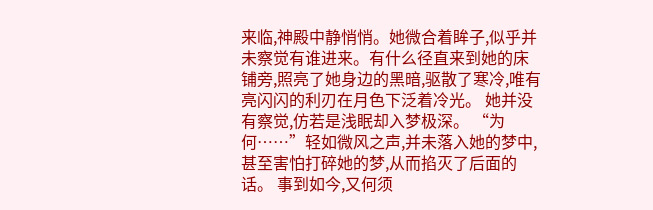来临,神殿中静悄悄。她微合着眸子,似乎并未察觉有谁进来。有什么径直来到她的床铺旁,照亮了她身边的黑暗,驱散了寒冷,唯有亮闪闪的利刃在月色下泛着冷光。 她并没有察觉,仿若是浅眠却入梦极深。 “为何……”轻如微风之声,并未落入她的梦中,甚至害怕打碎她的梦,从而掐灭了后面的话。 事到如今,又何须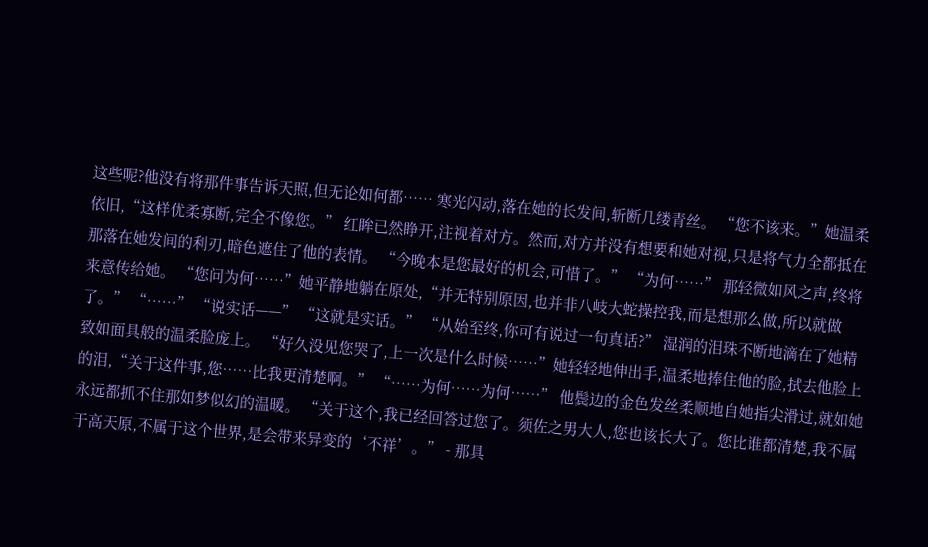这些呢?他没有将那件事告诉天照,但无论如何都…… 寒光闪动,落在她的长发间,斩断几缕青丝。 “您不该来。”她温柔依旧,“这样优柔寡断,完全不像您。” 红眸已然睁开,注视着对方。然而,对方并没有想要和她对视,只是将气力全都抵在那落在她发间的利刃,暗色遮住了他的表情。 “今晚本是您最好的机会,可惜了。” “为何……” 那轻微如风之声,终将来意传给她。 “您问为何……”她平静地躺在原处,“并无特别原因,也并非八岐大蛇操控我,而是想那么做,所以就做了。” “……” “说实话——” “这就是实话。” “从始至终,你可有说过一句真话?” 湿润的泪珠不断地滴在了她精致如面具般的温柔脸庞上。 “好久没见您哭了,上一次是什么时候……”她轻轻地伸出手,温柔地捧住他的脸,拭去他脸上的泪,“关于这件事,您……比我更清楚啊。” “……为何……为何……” 他鬓边的金色发丝柔顺地自她指尖滑过,就如她永远都抓不住那如梦似幻的温暖。 “关于这个,我已经回答过您了。须佐之男大人,您也该长大了。您比谁都清楚,我不属于高天原,不属于这个世界,是会带来异变的‘不祥’。” - 那具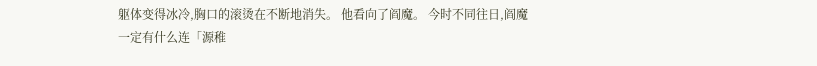躯体变得冰冷,胸口的滚烫在不断地消失。 他看向了阎魔。 今时不同往日,阎魔一定有什么连「源稚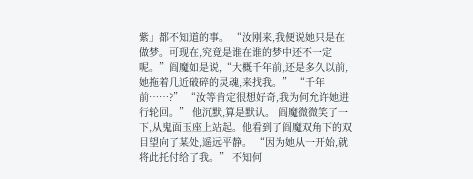紫」都不知道的事。 “汝刚来,我便说她只是在做梦。可现在,究竟是谁在谁的梦中还不一定呢。”阎魔如是说,“大概千年前,还是多久以前,她拖着几近破碎的灵魂,来找我。” “千年前……?” “汝等肯定很想好奇,我为何允许她进行轮回。” 他沉默,算是默认。 阎魔微微笑了一下,从鬼面玉座上站起。他看到了阎魔双角下的双目望向了某处,遥远平静。 “因为她从一开始,就将此托付给了我。” 不知何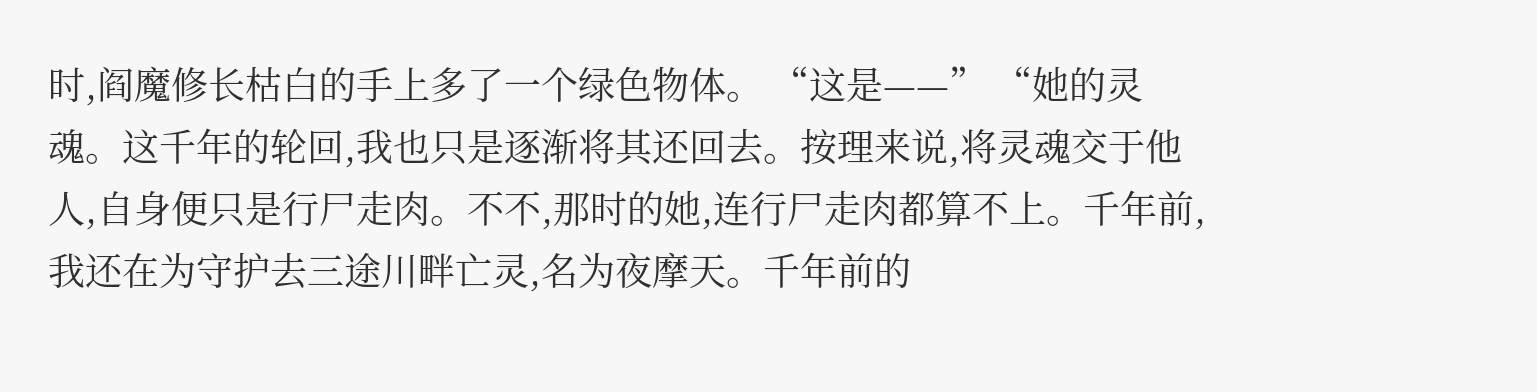时,阎魔修长枯白的手上多了一个绿色物体。 “这是——” “她的灵魂。这千年的轮回,我也只是逐渐将其还回去。按理来说,将灵魂交于他人,自身便只是行尸走肉。不不,那时的她,连行尸走肉都算不上。千年前,我还在为守护去三途川畔亡灵,名为夜摩天。千年前的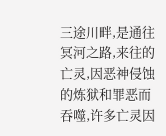三途川畔,是通往冥河之路,来往的亡灵,因恶神侵蚀的炼狱和罪恶而吞噬,许多亡灵因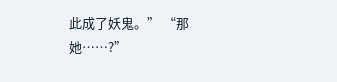此成了妖鬼。” “那她……?”